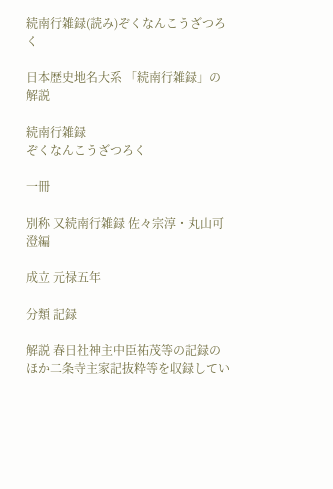続南行雑録(読み)ぞくなんこうざつろく

日本歴史地名大系 「続南行雑録」の解説

続南行雑録
ぞくなんこうざつろく

一冊

別称 又続南行雑録 佐々宗淳・丸山可澄編

成立 元禄五年

分類 記録

解説 春日社神主中臣祐茂等の記録のほか二条寺主家記抜粋等を収録してい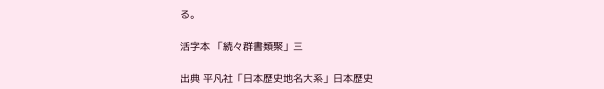る。

活字本 「続々群書類聚」三

出典 平凡社「日本歴史地名大系」日本歴史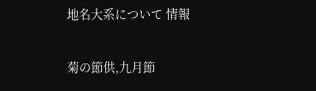地名大系について 情報

菊の節供,九月節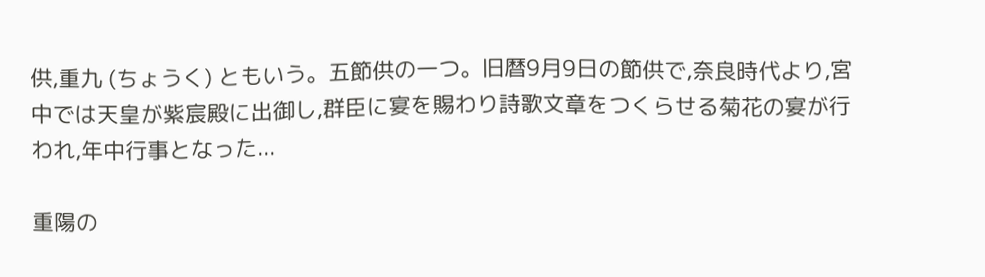供,重九 (ちょうく) ともいう。五節供の一つ。旧暦9月9日の節供で,奈良時代より,宮中では天皇が紫宸殿に出御し,群臣に宴を賜わり詩歌文章をつくらせる菊花の宴が行われ,年中行事となった...

重陽の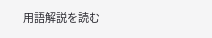用語解説を読む